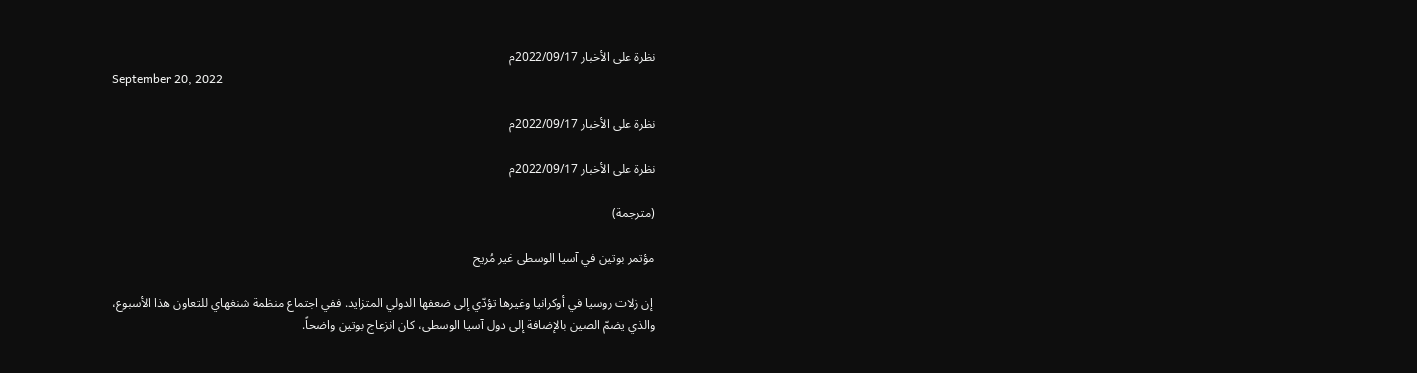نظرة على الأخبار 2022/09/17م
September 20, 2022

نظرة على الأخبار 2022/09/17م

نظرة على الأخبار 2022/09/17م

(مترجمة)

مؤتمر بوتين في آسيا الوسطى غير مُريح

 إن زلات روسيا في أوكرانيا وغيرها تؤدّي إلى ضعفها الدولي المتزايد. ففي اجتماع منظمة شنغهاي للتعاون هذا الأسبوع، والذي يضمّ الصين بالإضافة إلى دول آسيا الوسطى، كان انزعاج بوتين واضحاً.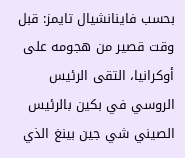بحسب فاينانشيال تايمز: قبل وقت قصير من هجومه على أوكرانيا، التقى الرئيس الروسي في بكين بالرئيس الصيني شي جين بينغ الذي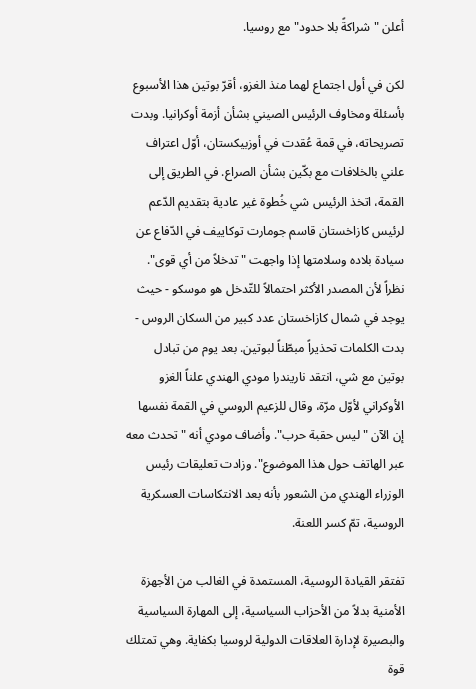أعلن "شراكةً بلا حدود" مع روسيا.

لكن في أول اجتماع لهما منذ الغزو، أقرّ بوتين هذا الأسبوع بأسئلة ومخاوف الرئيس الصيني بشأن أزمة أوكرانيا. وبدت تصريحاته، في قمة عُقدت في أوزبيكستان، أوّل اعتراف علني بالخلافات مع بكّين بشأن الصراع. في الطريق إلى القمة، اتخذ الرئيس شي خُطوة غير عادية بتقديم الدّعم لرئيس كازاخستان قاسم جومارت توكاييف في الدّفاع عن سيادة بلاده وسلامتها إذا واجهت "تدخلاً من أي قوى". نظراً لأن المصدر الأكثر احتمالاً للتّدخل هو موسكو - حيث يوجد في شمال كازاخستان عدد كبير من السكان الروس - بدت الكلمات تحذيراً مبطّناً لبوتين. بعد يوم من تبادل بوتين مع شي، انتقد ناريندرا مودي الهندي علناً الغزو الأوكراني لأوّل مرّة، وقال للزعيم الروسي في القمة نفسها إن الآن "ليس حقبة حرب". وأضاف مودي أنه "تحدث معه عبر الهاتف حول هذا الموضوع". وزادت تعليقات رئيس الوزراء الهندي من الشعور بأنه بعد الانتكاسات العسكرية الروسية، تمّ كسر اللعنة.

تفتقر القيادة الروسية، المستمدة في الغالب من الأجهزة الأمنية بدلاً من الأحزاب السياسية، إلى المهارة السياسية والبصيرة لإدارة العلاقات الدولية لروسيا بكفاية. وهي تمتلك قوة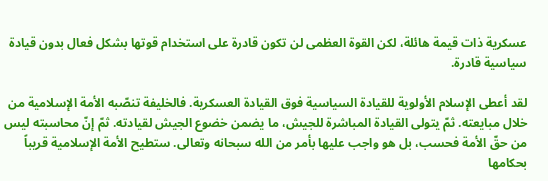عسكرية ذات قيمة هائلة، لكن القوة العظمى لن تكون قادرة على استخدام قوتها بشكل فعال بدون قيادة سياسية قادرة.

لقد أعطى الإسلام الأولوية للقيادة السياسية فوق القيادة العسكرية. فالخليفة تنصّبه الأمة الإسلامية من خلال مبايعته. ثمّ يتولى القيادة المباشرة للجيش، ما يضمن خضوع الجيش لقيادته. ثمّ إنّ محاسبته ليس من حقّ الأمة فحسب، بل هو واجب عليها بأمر من الله سبحانه وتعالى. ستطيح الأمة الإسلامية قريباً بحكامها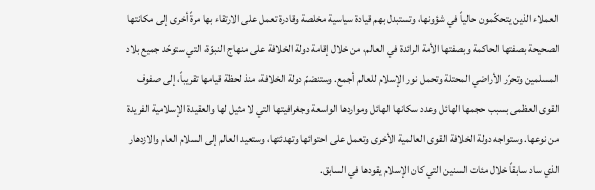العملاء الذين يتحكّمون حالياً في شؤونها، وتستبدل بهم قيادة سياسية مخلصة وقادرة تعمل على الارتقاء بها مرةً أخرى إلى مكانتها الصحيحة بصفتها الحاكمة وبصفتها الأمة الرائدة في العالم، من خلال إقامة دولة الخلافة على منهاج النبوّة، التي ستوحّد جميع بلاد المسلمين وتحرّر الأراضي المحتلة وتحمل نور الإسلام للعالم أجمع. وستنضمّ دولة الخلافة، منذ لحظة قيامها تقريباً، إلى صفوف القوى العظمى بسبب حجمها الهائل وعدد سكانها الهائل ومواردها الواسعة وجغرافيتها التي لا مثيل لها والعقيدة الإسلامية الفريدة من نوعها. وستواجه دولة الخلافة القوى العالمية الأخرى وتعمل على احتوائها وتهدئتها، وستعيد العالم إلى السلام العام والازدهار الذي ساد سابقاً خلال مئات السنين التي كان الإسلام يقودها في السابق.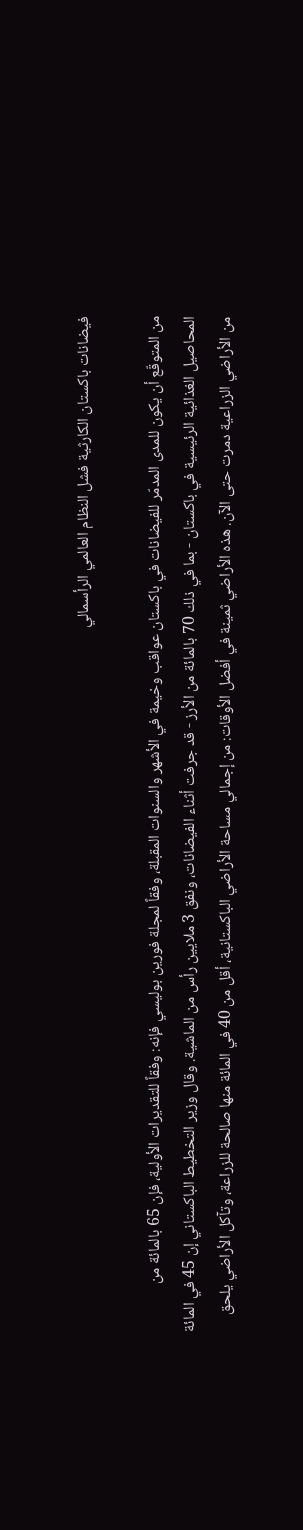فيضانات باكستان الكارثية فشل النظام العالمي الرأسمالي

من المتوقّع أن يكون للمدى المدمّر للفيضانات في باكستان عواقب وخيمة في الأشهر والسنوات المقبلة، وفقاً لمجلة فورين بوليسي فإنه: وفقاً للتقديرات الأولية، فإن 65 بالمائة من المحاصيل الغذائية الرئيسية في باكستان - بما في ذلك 70 بالمائة من الأرز - قد جرفت أثناء الفيضانات، ونفق 3 ملايين رأس من الماشية. وقال وزير التخطيط الباكستاني إن 45 في المائة من الأراضي الزراعية دمرت حتى الآن. هذه الأراضي ثمينة في أفضل الأوقات: من إجمالي مساحة الأراضي الباكستانية، أقل من 40 في المائة منها صالحة للزراعة، وتآكل الأراضي يلحق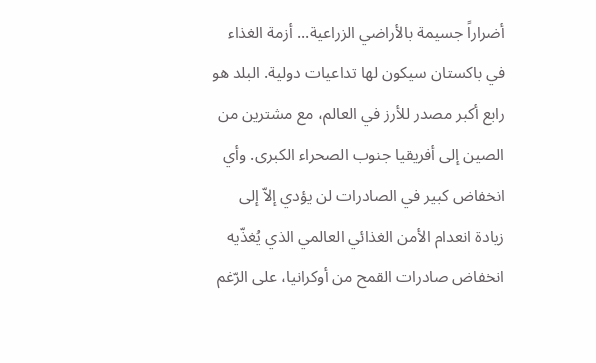أضراراً جسيمة بالأراضي الزراعية... أزمة الغذاء في باكستان سيكون لها تداعيات دولية. البلد هو رابع أكبر مصدر للأرز في العالم، مع مشترين من الصين إلى أفريقيا جنوب الصحراء الكبرى. وأي انخفاض كبير في الصادرات لن يؤدي إلاّ إلى زيادة انعدام الأمن الغذائي العالمي الذي يُغذّيه انخفاض صادرات القمح من أوكرانيا، على الرّغم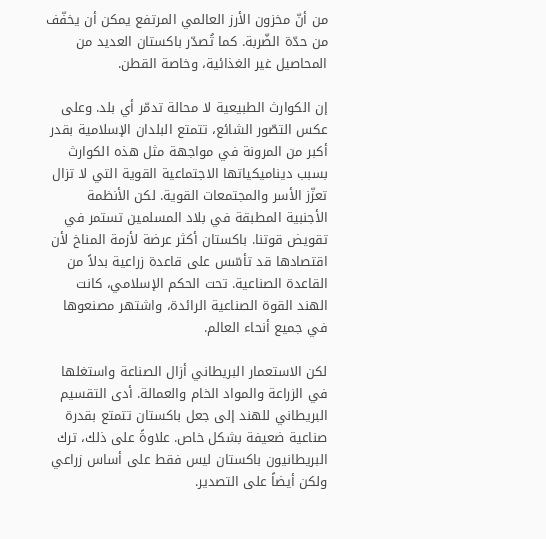من أنّ مخزون الأرز العالمي المرتفع يمكن أن يخفّف من حدّة الضّربة. كما تُصدّر باكستان العديد من المحاصيل غير الغذائية، وخاصة القطن.

إن الكوارث الطبيعية لا محالة تدمّر أي بلد. وعلى عكس التصّور الشائع، تتمتع البلدان الإسلامية بقدر أكبر من المرونة في مواجهة مثل هذه الكوارث بسبب ديناميكياتها الاجتماعية القوية التي لا تزال تعزّز الأسر والمجتمعات القوية. لكن الأنظمة الأجنبية المطبقة في بلاد المسلمين تستمر في تقويض قوتنا. باكستان أكثر عرضة لأزمة المناخ لأن اقتصادها قد تأسّس على قاعدة زراعية بدلاً من القاعدة الصناعية. تحت الحكم الإسلامي، كانت الهند القوة الصناعية الرائدة، واشتهر مصنعوها في جميع أنحاء العالم.

لكن الاستعمار البريطاني أزال الصناعة واستغلها في الزراعة والمواد الخام والعمالة. أدى التقسيم البريطاني للهند إلى جعل باكستان تتمتع بقدرة صناعية ضعيفة بشكل خاص. علاوةً على ذلك، ترك البريطانيون باكستان ليس فقط على أساس زراعي ولكن أيضاً على التصدير.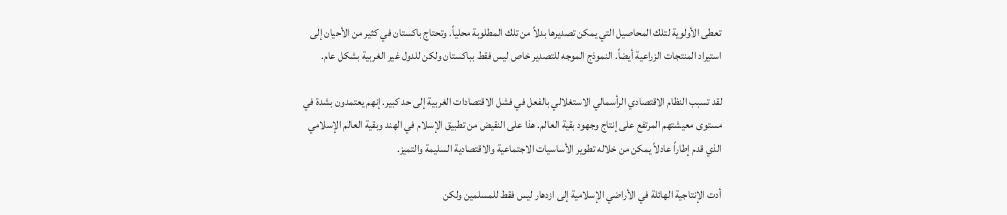تعطى الأولوية لتلك المحاصيل التي يمكن تصديرها بدلاً من تلك المطلوبة محلياً. وتحتاج باكستان في كثير من الأحيان إلى استيراد المنتجات الزراعية أيضاً. النموذج الموجه للتصدير خاص ليس فقط بباكستان ولكن للدول غير الغربية بشكل عام.

لقد تسبب النظام الاقتصادي الرأسمالي الاستغلالي بالفعل في فشل الاقتصادات الغربية إلى حد كبير. إنهم يعتمدون بشدة في مستوى معيشتهم المرتفع على إنتاج وجهود بقية العالم. هذا على النقيض من تطبيق الإسلام في الهند وبقية العالم الإسلامي الذي قدم إطاراً عادلاً يمكن من خلاله تطوير الأساسيات الاجتماعية والاقتصادية السليمة والتميز.

أدت الإنتاجية الهائلة في الأراضي الإسلامية إلى ازدهار ليس فقط للمسلمين ولكن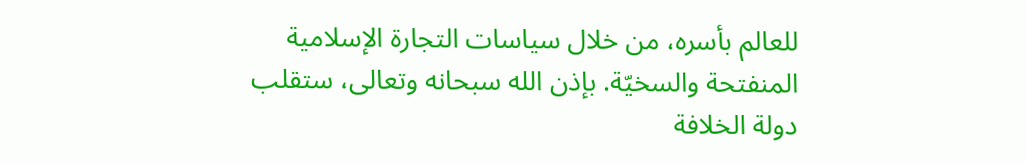للعالم بأسره، من خلال سياسات التجارة الإسلامية المنفتحة والسخيّة. بإذن الله سبحانه وتعالى، ستقلب دولة الخلافة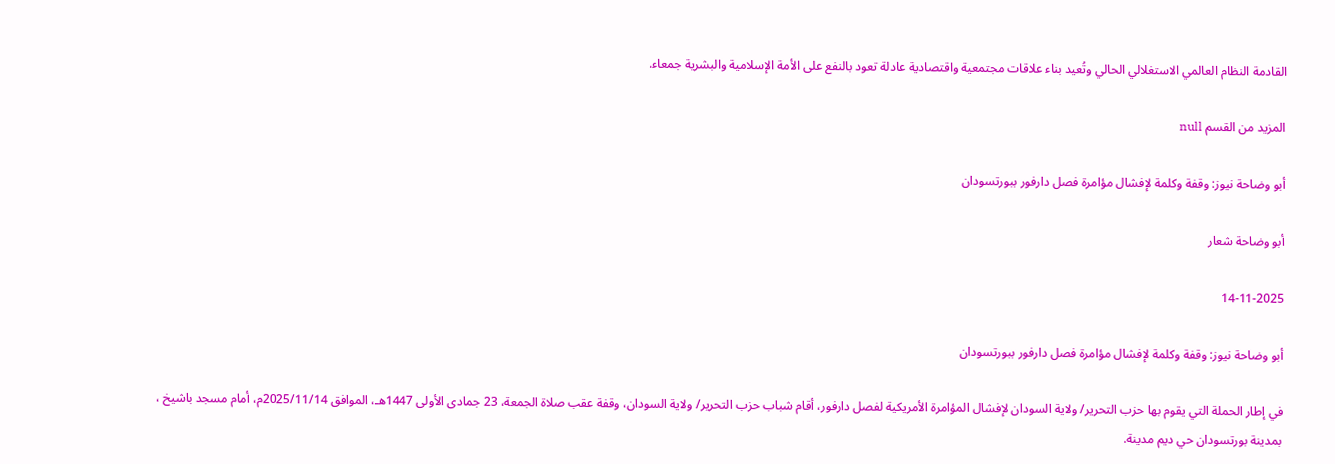القادمة النظام العالمي الاستغلالي الحالي وتُعيد بناء علاقات مجتمعية واقتصادية عادلة تعود بالنفع على الأمة الإسلامية والبشرية جمعاء.

المزيد من القسم null

أبو وضاحة نيوز: وقفة وكلمة لإفشال مؤامرة فصل دارفور ببورتسودان

أبو وضاحة شعار

14-11-2025

أبو وضاحة نيوز: وقفة وكلمة لإفشال مؤامرة فصل دارفور ببورتسودان

في إطار الحملة التي يقوم بها حزب التحرير/ ولاية السودان لإفشال المؤامرة الأمريكية لفصل دارفور، أقام شباب حزب التحرير/ ولاية السودان، وقفة عقب صلاة الجمعة، 23 جمادى الأولى 1447هـ، الموافق 2025/11/14م، أمام مسجد باشيخ ، بمدينة بورتسودان حي ديم مدينة.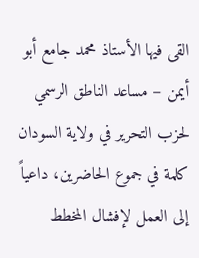القى فيها الأستاذ محمد جامع أبو أيمن – مساعد الناطق الرسمي لحزب التحرير في ولاية السودان كلمة في جموع الحاضرين، داعياً إلى العمل لإفشال المخطط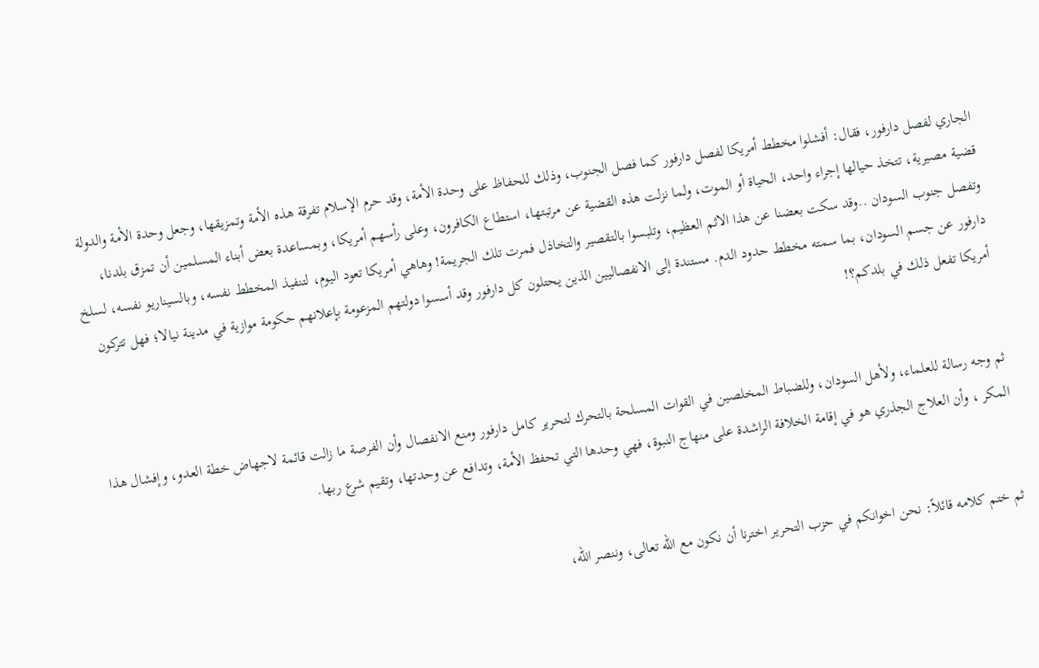الجاري لفصل دارفور، فقال: أفشلوا مخطط أمريكا لفصل دارفور كما فصل الجنوب، وذلك للحفاظ على وحدة الأمة، وقد حرم الإسلام تفرقة هذه الأمة وتمزيقها، وجعل وحدة الأمة والدولة قضية مصيرية، تتخذ حيالها إجراء واحد، الحياة أو الموت، ولما نزلت هذه القضية عن مرتبتها، استطاع الكافرون، وعلى رأسهم أمريكا، وبمساعدة بعض أبناء المسلمين أن تمزق بلدنا، وتفصل جنوب السودان ..وقد سكت بعضنا عن هذا الاثم العظيم، وتلبسوا بالتقصير والتخاذل فمرت تلك الجريمة! وهاهي أمريكا تعود اليوم، لتنفيذ المخطط نفسه، وبالسيناريو نفسه، لسلخ دارفور عن جسم السودان، بما سمته مخطط حدود الدم. مستندة إلى الانفصاليين الذين يحتلون كل دارفور وقد أسسوا دولتهم المزعومة بإعلانهم حكومة موازية في مدينة نيالا؛ فهل تتركون أمريكا تفعل ذلك في بلدكم؟!


ثم وجه رسالة للعلماء، ولأهل السودان، وللضباط المخلصين في القوات المسلحة بالتحرك لتحرير كامل دارفور ومنع الانفصال وأن الفرصة ما زالت قائمة لاجهاض خطة العدو، وإفشال هذا المكر ، وأن العلاج الجذري هو في إقامة الخلافة الراشدة على منهاج النبوة، فهي وحدها التي تحفظ الأمة، وتدافع عن وحدتها، وتقيم شرع ربها.


ثم ختم كلامه قائلاً: نحن اخوانكم في حزب التحرير اخترنا أن نكون مع الله تعالى، وننصر الله،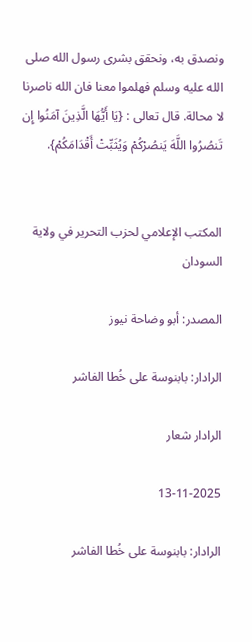ونصدق به، ونحقق بشرى رسول الله صلى الله عليه وسلم فهلموا معنا فان الله ناصرنا لا محالة. قال تعالى : {يَا أَيُّهَا الَّذِينَ آمَنُوا إِن تَنصُرُوا اللَّهَ يَنصُرْكُمْ وَيُثَبِّتْ أَقْدَامَكُمْ}.


المكتب الإعلامي لحزب التحرير في ولاية السودان

المصدر: أبو وضاحة نيوز

الرادار: بابنوسة على خُطا الفاشر

الرادار شعار

13-11-2025

الرادار: بابنوسة على خُطا الفاشر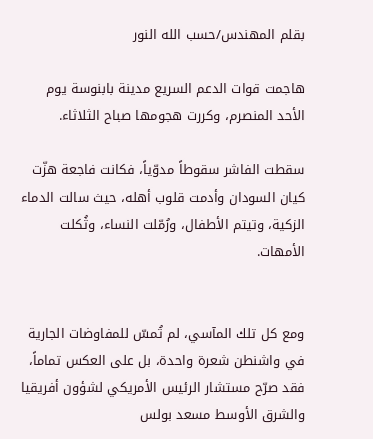بقلم المهندس/حسب الله النور

هاجمت قوات الدعم السريع مدينة بابنوسة يوم الأحد المنصرم، وكررت هجومها صباح الثلاثاء.

سقطت الفاشر سقوطاً مدوّياً، فكانت فاجعة هزّت كيان السودان وأدمت قلوب أهله، حيث سالت الدماء الزكية، وتيتم الأطفال، ورُمّلت النساء، وثُكلت الأمهات.


ومع كل تلك المآسي، لم تُمسّ للمفاوضات الجارية في واشنطن شعرة واحدة، بل على العكس تماماً، فقد صرّح مستشار الرئيس الأمريكي لشؤون أفريقيا والشرق الأوسط مسعد بولس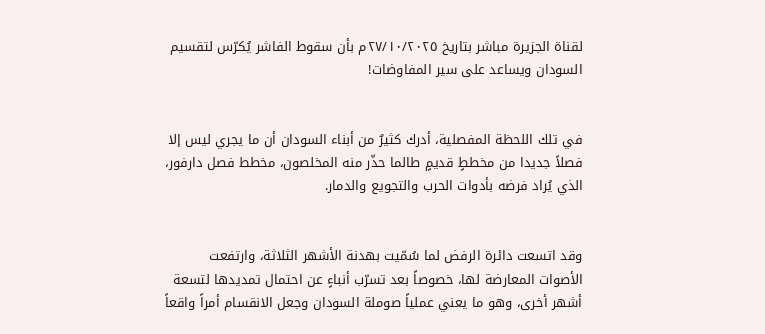لقناة الجزيرة مباشر بتاريخ ٢٧/١٠/٢٠٢٥م بأن سقوط الفاشر يُكرّس لتقسيم السودان ويساعد على سير المفاوضات!


في تلك اللحظة المفصلية، أدرك كثيرٌ من أبناء السودان أن ما يجري ليس إلا فصلاً جديدا من مخططٍ قديمٍ طالما حذّر منه المخلصون، مخطط فصل دارفور، الذي يُراد فرضه بأدوات الحرب والتجويع والدمار.


وقد اتسعت دائرة الرفض لما سُمّيت بهدنة الأشهر الثلاثة، وارتفعت الأصوات المعارضة لها، خصوصاً بعد تسرّب أنباءٍ عن احتمال تمديدها لتسعة أشهر أخرى، وهو ما يعني عملياً صوملة السودان وجعل الانقسام أمراً واقعاً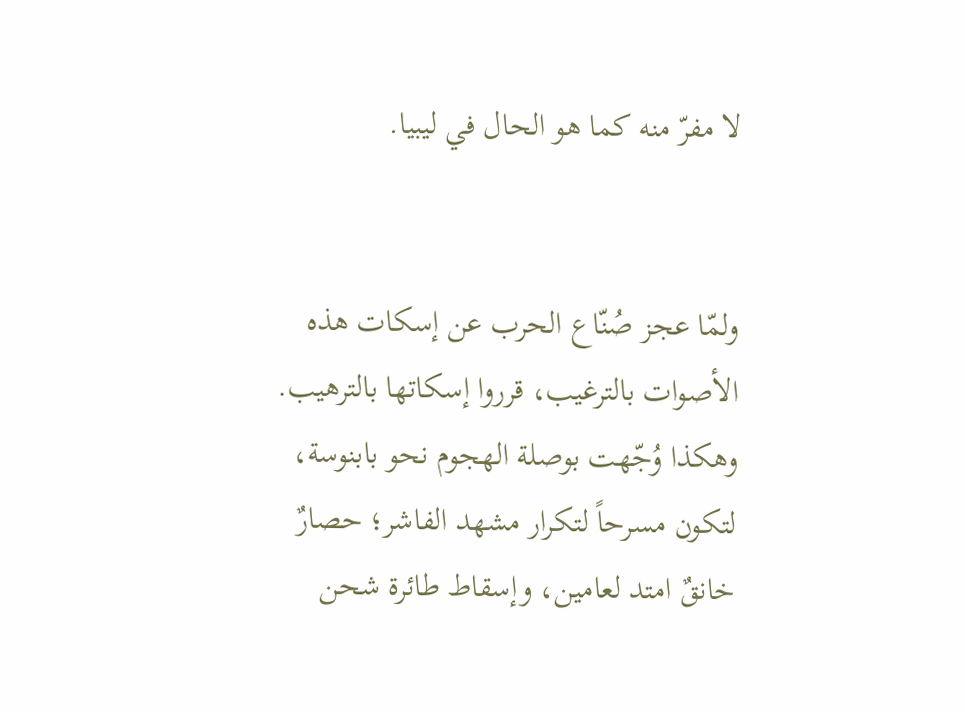لا مفرّ منه كما هو الحال في ليبيا.


ولمّا عجز صُنّاع الحرب عن إسكات هذه الأصوات بالترغيب، قرروا إسكاتها بالترهيب. وهكذا وُجّهت بوصلة الهجوم نحو بابنوسة، لتكون مسرحاً لتكرار مشهد الفاشر؛ حصارٌ خانقٌ امتد لعامين، وإسقاط طائرة شحن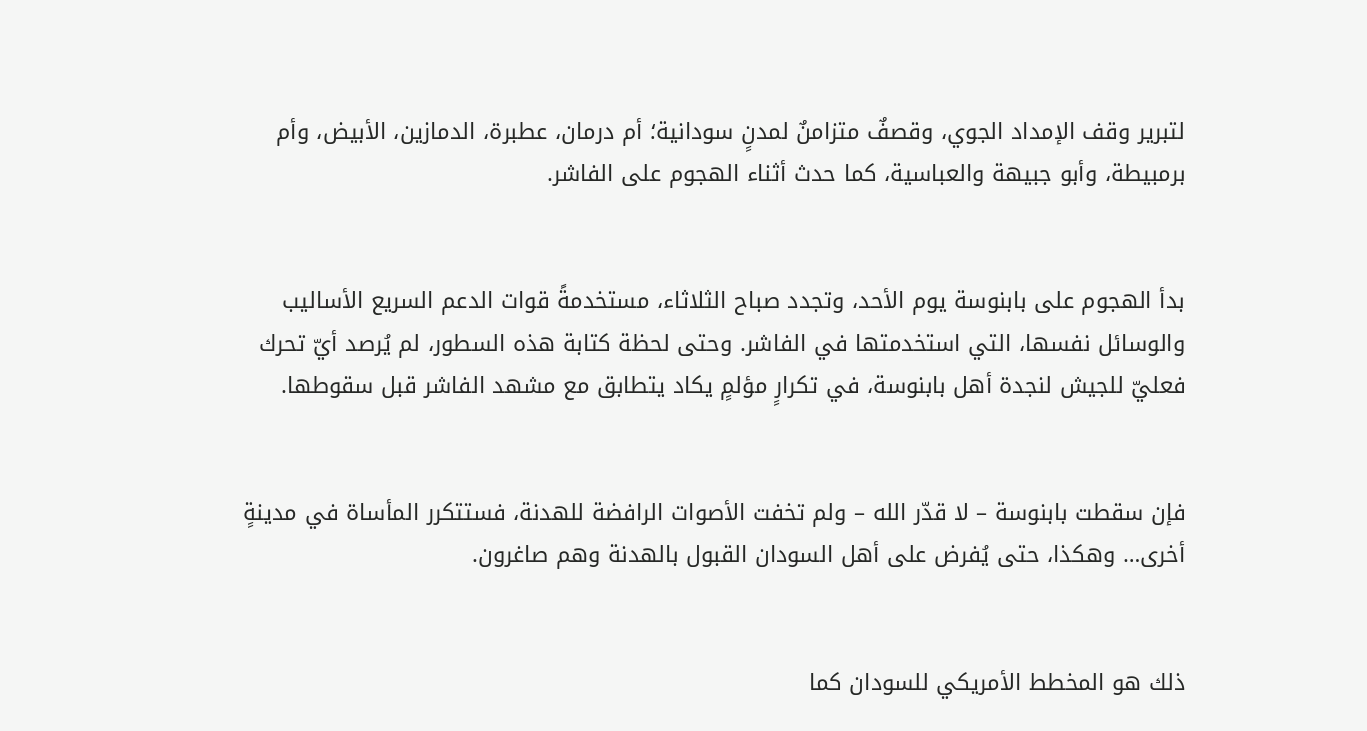لتبرير وقف الإمداد الجوي، وقصفٌ متزامنٌ لمدنٍ سودانية؛ أم درمان، عطبرة، الدمازين، الأبيض، وأم برمبيطة، وأبو جبيهة والعباسية، كما حدث أثناء الهجوم على الفاشر.


بدأ الهجوم على بابنوسة يوم الأحد، وتجدد صباح الثلاثاء، مستخدمةً قوات الدعم السريع الأساليب والوسائل نفسها، التي استخدمتها في الفاشر. وحتى لحظة كتابة هذه السطور، لم يُرصد أيّ تحرك فعليّ للجيش لنجدة أهل بابنوسة، في تكرارٍ مؤلمٍ يكاد يتطابق مع مشهد الفاشر قبل سقوطها.


فإن سقطت بابنوسة – لا قدّر الله – ولم تخفت الأصوات الرافضة للهدنة، فستتكرر المأساة في مدينةٍ أخرى… وهكذا، حتى يُفرض على أهل السودان القبول بالهدنة وهم صاغرون.


ذلك هو المخطط الأمريكي للسودان كما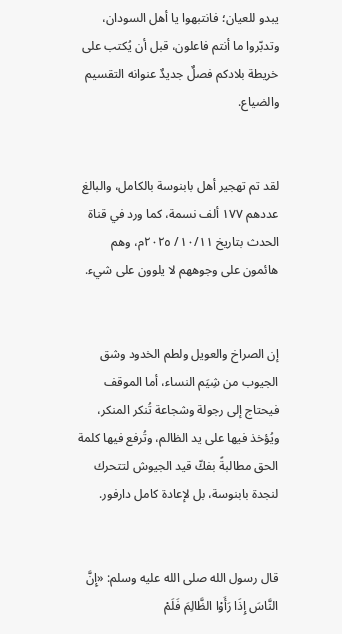يبدو للعيان؛ فانتبهوا يا أهل السودان، وتدبّروا ما أنتم فاعلون، قبل أن يُكتب على خريطة بلادكم فصلٌ جديدٌ عنوانه التقسيم والضياع.


لقد تم تهجير أهل بابنوسة بالكامل، والبالغ عددهم ١٧٧ ألف نسمة، كما ورد في قناة الحدث بتاريخ ١٠/١١/ ٢٠٢٥م، وهم هائمون على وجوههم لا يلوون على شيء.


إن الصراخ والعويل ولطم الخدود وشق الجيوب من شِيَم النساء، أما الموقف فيحتاج إلى رجولة وشجاعة تُنكر المنكر، ويُؤخذ فيها على يد الظالم، وتُرفع فيها كلمة الحق مطالبةً بفكّ قيد الجيوش لتتحرك لنجدة بابنوسة، بل لإعادة كامل دارفور.


قال رسول الله صلى الله عليه وسلم: «إِنَّ النَّاسَ إِذَا رَأَوْا الظَّالِمَ فَلَمْ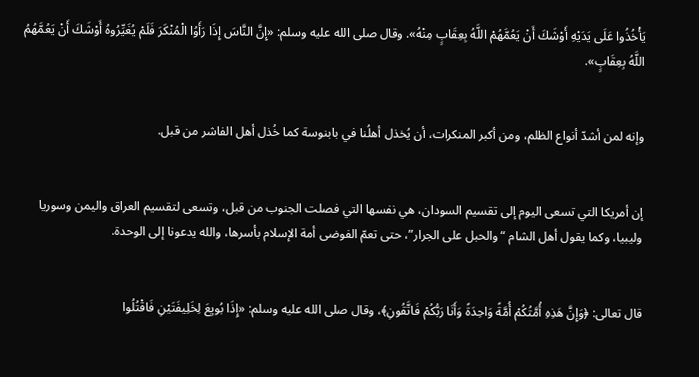يَأْخُذُوا عَلَى يَدَيْهِ أَوْشَكَ أَنْ يَعُمَّهُمْ اللَّهُ بِعِقَابٍ مِنْهُ». وقال صلى الله عليه وسلم: «إِنَّ النَّاسَ إِذَا رَأَوُا الْمُنْكَرَ فَلَمْ يُغَيِّرُوهُ أَوْشَكَ أَنْ يَعُمَّهُمُ اللَّهُ بِعِقَابٍ».


وإنه لمن أشدّ أنواع الظلم، ومن أكبر المنكرات، أن يُخذل أهلُنا في بابنوسة كما خُذل أهل الفاشر من قبل.


إن أمريكا التي تسعى اليوم إلى تقسيم السودان، هي نفسها التي فصلت الجنوب من قبل، وتسعى لتقسيم العراق واليمن وسوريا وليبيا، وكما يقول أهل الشام “والحبل على الجرار”، حتى تعمّ الفوضى أمة الإسلام بأسرها، والله يدعونا إلى الوحدة.


قال تعالى: ﴿وَإِنَّ هَذِهِ أُمَّتُكُمْ أُمَّةً وَاحِدَةً وَأَنَا رَبُّكُمْ فَاتَّقُونِ﴾، وقال صلى الله عليه وسلم: «إِذَا بُويِعَ لِخَلِيفَتَيْنِ فَاقْتُلُوا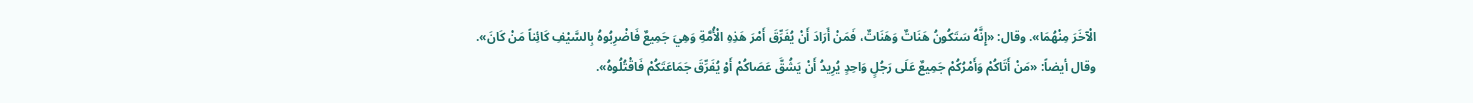الْآخَرَ مِنْهُمَا». وقال: «إِنَّهُ سَتَكُونُ هَنَاتٌ وَهَنَاتٌ، فَمَنْ أَرَادَ أَنْ يُفَرِّقَ أَمْرَ هَذِهِ الْأُمَّةِ وَهِيَ جَمِيعٌ فَاضْرِبُوهُ بِالسَّيْفِ كَائِناً مَنْ كَانَ». وقال أيضاً: «مَنْ أَتَاكُمْ وَأَمْرُكُمْ جَمِيعٌ عَلَى رَجُلٍ وَاحِدٍ يُرِيدُ أَنْ يَشُقَّ عَصَاكُمْ أَوْ يُفَرِّقَ جَمَاعَتَكُمْ فَاقْتُلُوهُ».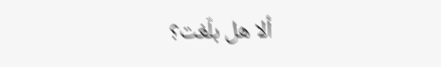ألا هل بلّغت؟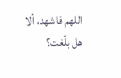اللهم فاشهد، ألا هل بلّغت؟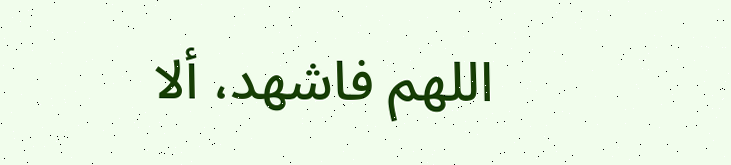اللهم فاشهد، ألا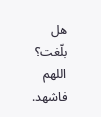هل بلّغت؟ اللهم فاشهد.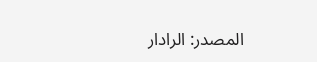المصدر: الرادار